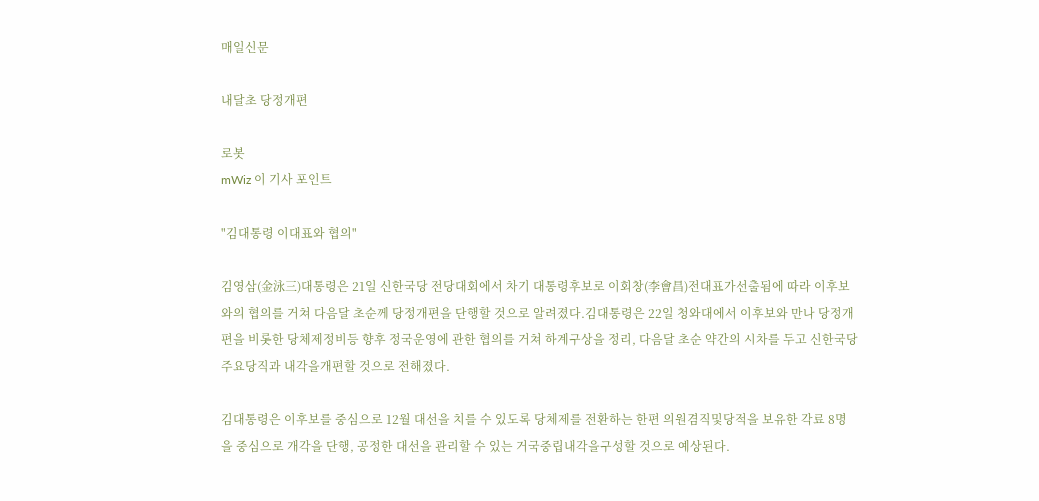매일신문

내달초 당정개편

로봇
mWiz 이 기사 포인트

"김대통령 이대표와 협의"

김영삼(金泳三)대통령은 21일 신한국당 전당대회에서 차기 대통령후보로 이회창(李會昌)전대표가선출됨에 따라 이후보와의 협의를 거쳐 다음달 초순께 당정개편을 단행할 것으로 알려졌다.김대통령은 22일 청와대에서 이후보와 만나 당정개편을 비롯한 당체제정비등 향후 정국운영에 관한 협의를 거쳐 하계구상을 정리, 다음달 초순 약간의 시차를 두고 신한국당 주요당직과 내각을개편할 것으로 전해졌다.

김대통령은 이후보를 중심으로 12월 대선을 치를 수 있도록 당체제를 전환하는 한편 의원겸직및당적을 보유한 각료 8명을 중심으로 개각을 단행, 공정한 대선을 관리할 수 있는 거국중립내각을구성할 것으로 예상된다.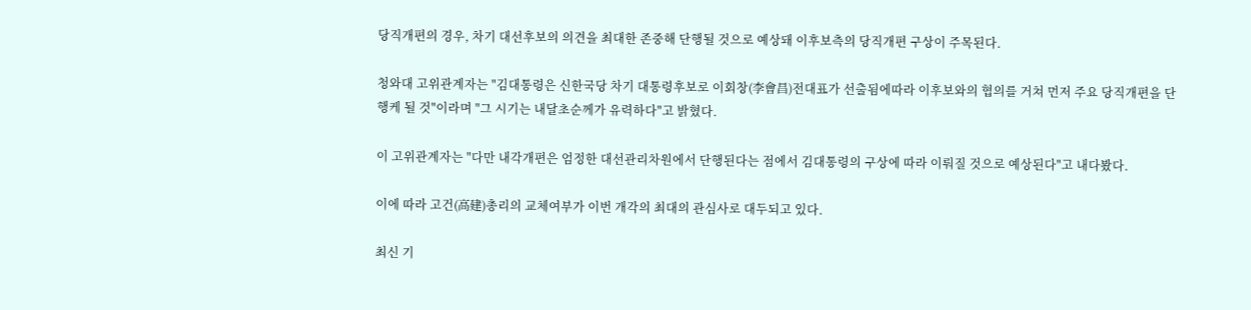당직개편의 경우, 차기 대선후보의 의견을 최대한 존중해 단행될 것으로 예상돼 이후보측의 당직개편 구상이 주목된다.

청와대 고위관계자는 "김대통령은 신한국당 차기 대통령후보로 이회창(李會昌)전대표가 선출됨에따라 이후보와의 협의를 거쳐 먼저 주요 당직개편을 단행케 될 것"이라며 "그 시기는 내달초순께가 유력하다"고 밝혔다.

이 고위관계자는 "다만 내각개편은 엄정한 대선관리차원에서 단행된다는 점에서 김대통령의 구상에 따라 이뤄질 것으로 예상된다"고 내다봤다.

이에 따라 고건(高建)총리의 교체여부가 이번 개각의 최대의 관심사로 대두되고 있다.

최신 기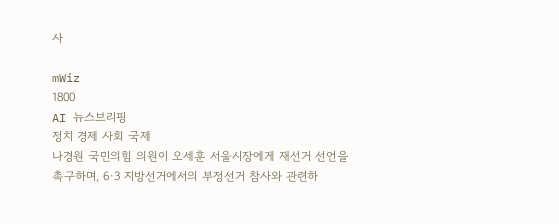사

mWiz
1800
AI 뉴스브리핑
정치 경제 사회 국제
나경원 국민의힘 의원이 오세훈 서울시장에게 재선거 선언을 촉구하며, 6·3 지방선거에서의 부정선거 참사와 관련하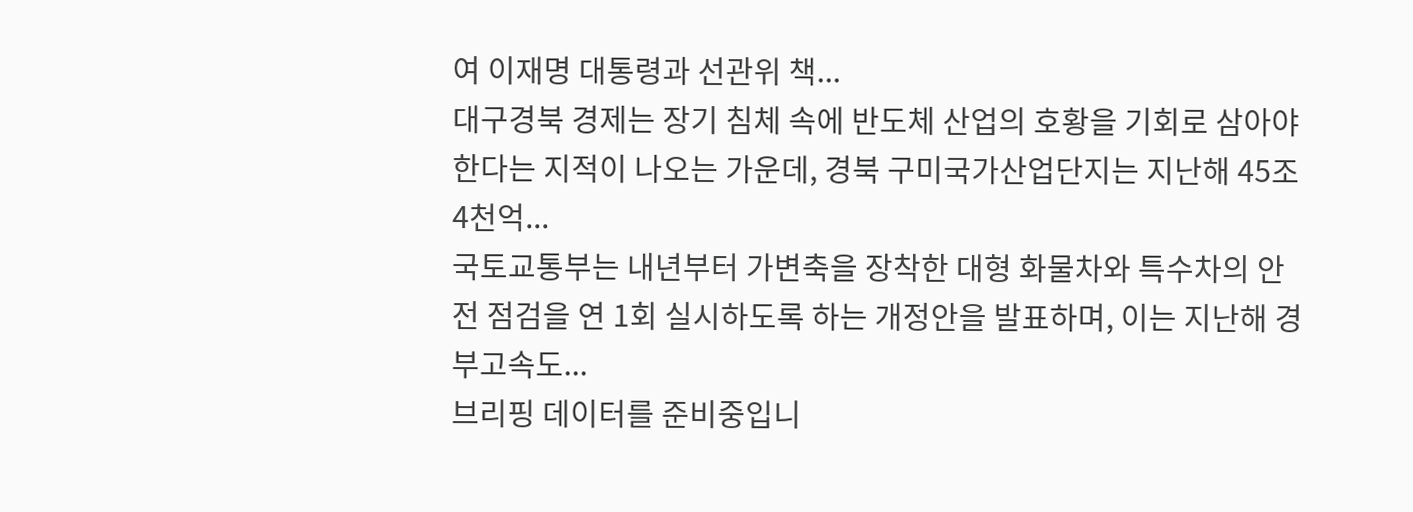여 이재명 대통령과 선관위 책...
대구경북 경제는 장기 침체 속에 반도체 산업의 호황을 기회로 삼아야 한다는 지적이 나오는 가운데, 경북 구미국가산업단지는 지난해 45조4천억...
국토교통부는 내년부터 가변축을 장착한 대형 화물차와 특수차의 안전 점검을 연 1회 실시하도록 하는 개정안을 발표하며, 이는 지난해 경부고속도...
브리핑 데이터를 준비중입니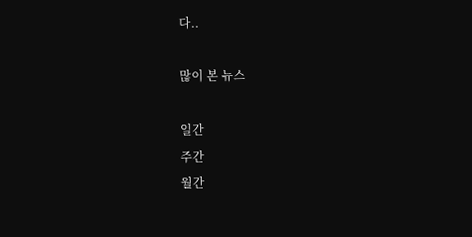다..

많이 본 뉴스

일간
주간
월간